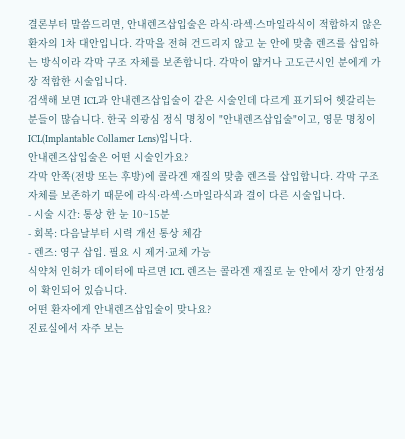결론부터 말씀드리면, 안내렌즈삽입술은 라식·라섹·스마일라식이 적합하지 않은 환자의 1차 대안입니다. 각막을 전혀 건드리지 않고 눈 안에 맞춤 렌즈를 삽입하는 방식이라 각막 구조 자체를 보존합니다. 각막이 얇거나 고도근시인 분에게 가장 적합한 시술입니다.
검색해 보면 ICL과 안내렌즈삽입술이 같은 시술인데 다르게 표기되어 헷갈리는 분들이 많습니다. 한국 의광심 정식 명칭이 "안내렌즈삽입술"이고, 영문 명칭이 ICL(Implantable Collamer Lens)입니다.
안내렌즈삽입술은 어떤 시술인가요?
각막 안쪽(전방 또는 후방)에 콜라겐 재질의 맞춤 렌즈를 삽입합니다. 각막 구조 자체를 보존하기 때문에 라식·라섹·스마일라식과 결이 다른 시술입니다.
- 시술 시간: 통상 한 눈 10~15분
- 회복: 다음날부터 시력 개선 통상 체감
- 렌즈: 영구 삽입. 필요 시 제거·교체 가능
식약처 인허가 데이터에 따르면 ICL 렌즈는 콜라겐 재질로 눈 안에서 장기 안정성이 확인되어 있습니다.
어떤 환자에게 안내렌즈삽입술이 맞나요?
진료실에서 자주 보는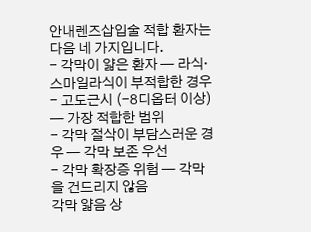안내렌즈삽입술 적합 환자는 다음 네 가지입니다.
- 각막이 얇은 환자 — 라식·스마일라식이 부적합한 경우
- 고도근시 (-8디옵터 이상) — 가장 적합한 범위
- 각막 절삭이 부담스러운 경우 — 각막 보존 우선
- 각막 확장증 위험 — 각막을 건드리지 않음
각막 얇음 상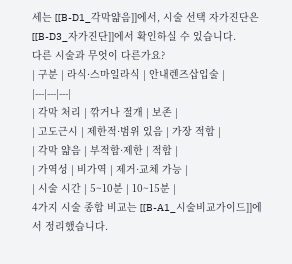세는 [[B-D1_각막얇음]]에서, 시술 선택 자가진단은 [[B-D3_자가진단]]에서 확인하실 수 있습니다.
다른 시술과 무엇이 다른가요?
| 구분 | 라식·스마일라식 | 안내렌즈삽입술 |
|---|---|---|
| 각막 처리 | 깎거나 절개 | 보존 |
| 고도근시 | 제한적·범위 있음 | 가장 적합 |
| 각막 얇음 | 부적합·제한 | 적합 |
| 가역성 | 비가역 | 제거·교체 가능 |
| 시술 시간 | 5~10분 | 10~15분 |
4가지 시술 종합 비교는 [[B-A1_시술비교가이드]]에서 정리했습니다.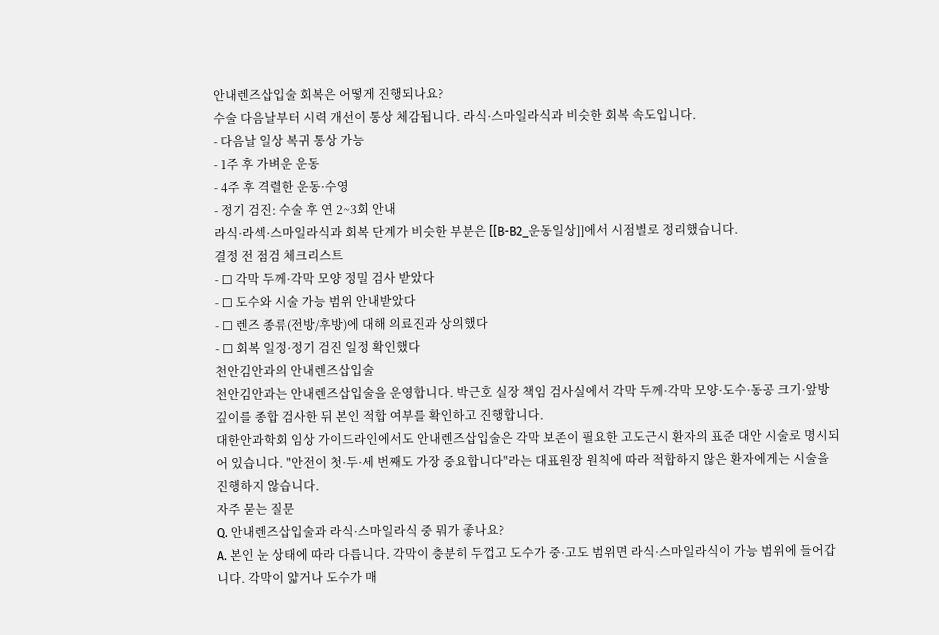안내렌즈삽입술 회복은 어떻게 진행되나요?
수술 다음날부터 시력 개선이 통상 체감됩니다. 라식·스마일라식과 비슷한 회복 속도입니다.
- 다음날 일상 복귀 통상 가능
- 1주 후 가벼운 운동
- 4주 후 격렬한 운동·수영
- 정기 검진: 수술 후 연 2~3회 안내
라식·라섹·스마일라식과 회복 단계가 비슷한 부분은 [[B-B2_운동일상]]에서 시점별로 정리했습니다.
결정 전 점검 체크리스트
- ☐ 각막 두께·각막 모양 정밀 검사 받았다
- ☐ 도수와 시술 가능 범위 안내받았다
- ☐ 렌즈 종류(전방/후방)에 대해 의료진과 상의했다
- ☐ 회복 일정·정기 검진 일정 확인했다
천안김안과의 안내렌즈삽입술
천안김안과는 안내렌즈삽입술을 운영합니다. 박근호 실장 책임 검사실에서 각막 두께·각막 모양·도수·동공 크기·앞방 깊이를 종합 검사한 뒤 본인 적합 여부를 확인하고 진행합니다.
대한안과학회 임상 가이드라인에서도 안내렌즈삽입술은 각막 보존이 필요한 고도근시 환자의 표준 대안 시술로 명시되어 있습니다. "안전이 첫·두·세 번째도 가장 중요합니다"라는 대표원장 원칙에 따라 적합하지 않은 환자에게는 시술을 진행하지 않습니다.
자주 묻는 질문
Q. 안내렌즈삽입술과 라식·스마일라식 중 뭐가 좋나요?
A. 본인 눈 상태에 따라 다릅니다. 각막이 충분히 두껍고 도수가 중·고도 범위면 라식·스마일라식이 가능 범위에 들어갑니다. 각막이 얇거나 도수가 매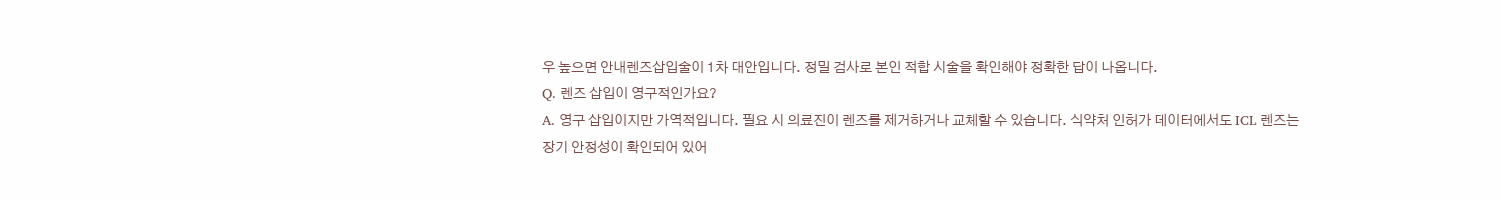우 높으면 안내렌즈삽입술이 1차 대안입니다. 정밀 검사로 본인 적합 시술을 확인해야 정확한 답이 나옵니다.
Q. 렌즈 삽입이 영구적인가요?
A. 영구 삽입이지만 가역적입니다. 필요 시 의료진이 렌즈를 제거하거나 교체할 수 있습니다. 식약처 인허가 데이터에서도 ICL 렌즈는 장기 안정성이 확인되어 있어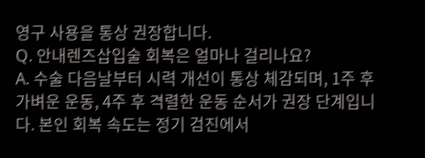영구 사용을 통상 권장합니다.
Q. 안내렌즈삽입술 회복은 얼마나 걸리나요?
A. 수술 다음날부터 시력 개선이 통상 체감되며, 1주 후 가벼운 운동, 4주 후 격렬한 운동 순서가 권장 단계입니다. 본인 회복 속도는 정기 검진에서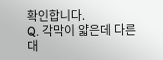확인합니다.
Q. 각막이 얇은데 다른 대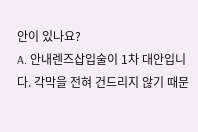안이 있나요?
A. 안내렌즈삽입술이 1차 대안입니다. 각막을 전혀 건드리지 않기 때문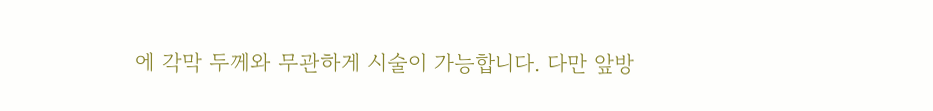에 각막 두께와 무관하게 시술이 가능합니다. 다만 앞방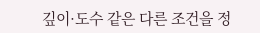깊이·도수 같은 다른 조건을 정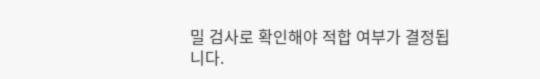밀 검사로 확인해야 적합 여부가 결정됩니다.